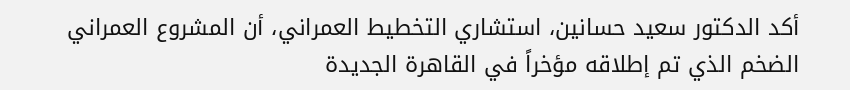أكد الدكتور سعيد حسانين، استشاري التخطيط العمراني، أن المشروع العمراني الضخم الذي تم إطلاقه مؤخراً في القاهرة الجديدة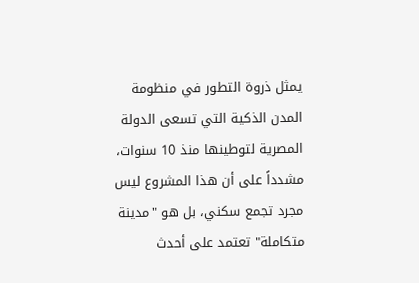يمثل ذروة التطور في منظومة المدن الذكية التي تسعى الدولة المصرية لتوطينها منذ 10 سنوات، مشدداً على أن هذا المشروع ليس مجرد تجمع سكني، بل هو "مدينة متكاملة" تعتمد على أحدث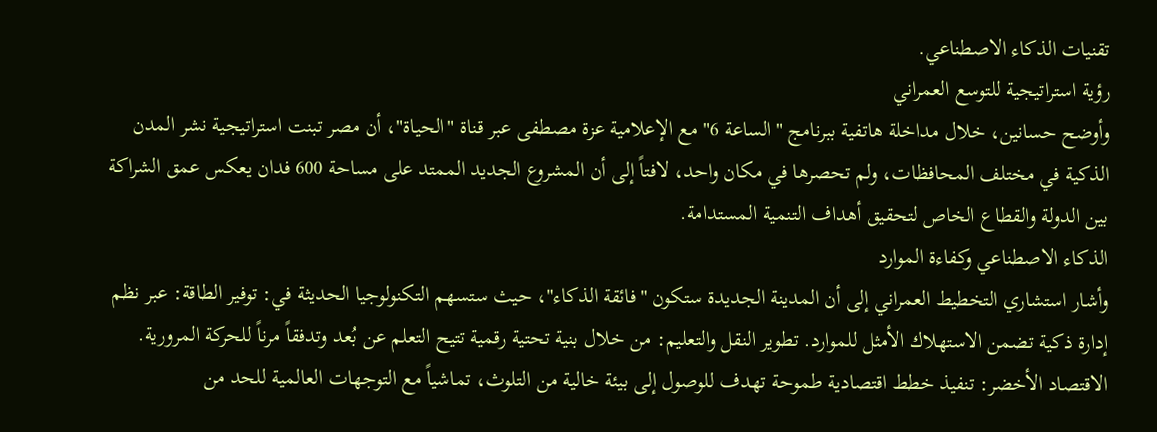تقنيات الذكاء الاصطناعي.
رؤية استراتيجية للتوسع العمراني
وأوضح حسانين، خلال مداخلة هاتفية ببرنامج "الساعة 6" مع الإعلامية عزة مصطفى عبر قناة "الحياة"، أن مصر تبنت استراتيجية نشر المدن الذكية في مختلف المحافظات، ولم تحصرها في مكان واحد، لافتاً إلى أن المشروع الجديد الممتد على مساحة 600 فدان يعكس عمق الشراكة بين الدولة والقطاع الخاص لتحقيق أهداف التنمية المستدامة.
الذكاء الاصطناعي وكفاءة الموارد
وأشار استشاري التخطيط العمراني إلى أن المدينة الجديدة ستكون "فائقة الذكاء"، حيث ستسهم التكنولوجيا الحديثة في: توفير الطاقة: عبر نظم إدارة ذكية تضمن الاستهلاك الأمثل للموارد. تطوير النقل والتعليم: من خلال بنية تحتية رقمية تتيح التعلم عن بُعد وتدفقاً مرناً للحركة المرورية. الاقتصاد الأخضر: تنفيذ خطط اقتصادية طموحة تهدف للوصول إلى بيئة خالية من التلوث، تماشياً مع التوجهات العالمية للحد من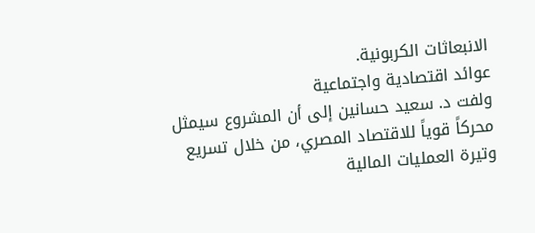الانبعاثات الكربونية.
عوائد اقتصادية واجتماعية
ولفت د. سعيد حسانين إلى أن المشروع سيمثل محركاً قوياً للاقتصاد المصري، من خلال تسريع وتيرة العمليات المالية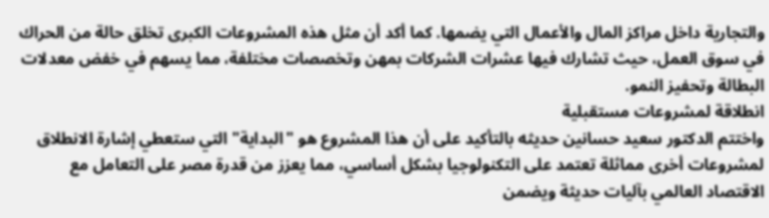والتجارية داخل مراكز المال والأعمال التي يضمها. كما أكد أن مثل هذه المشروعات الكبرى تخلق حالة من الحراك في سوق العمل، حيث تشارك فيها عشرات الشركات بمهن وتخصصات مختلفة، مما يسهم في خفض معدلات البطالة وتحفيز النمو.
انطلاقة لمشروعات مستقبلية
واختتم الدكتور سعيد حسانين حديثه بالتأكيد على أن هذا المشروع هو "البداية" التي ستعطي إشارة الانطلاق لمشروعات أخرى مماثلة تعتمد على التكنولوجيا بشكل أساسي، مما يعزز من قدرة مصر على التعامل مع الاقتصاد العالمي بآليات حديثة ويضمن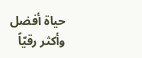حياة أفضل وأكثر رقيّاً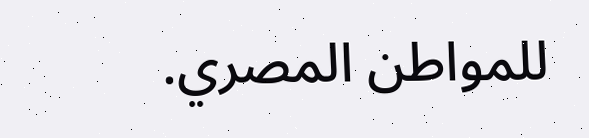للمواطن المصري.